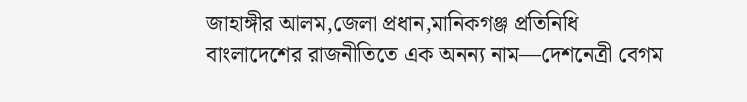জাহাঙ্গীর আলম,জেলা প্রধান,মানিকগঞ্জ প্রতিনিধি
বাংলাদেশের রাজনীতিতে এক অনন্য নাম—দেশনেত্রী বেগম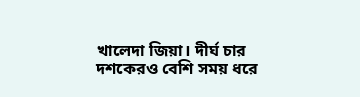খালেদা জিয়া। দীর্ঘ চার দশকেরও বেশি সময় ধরে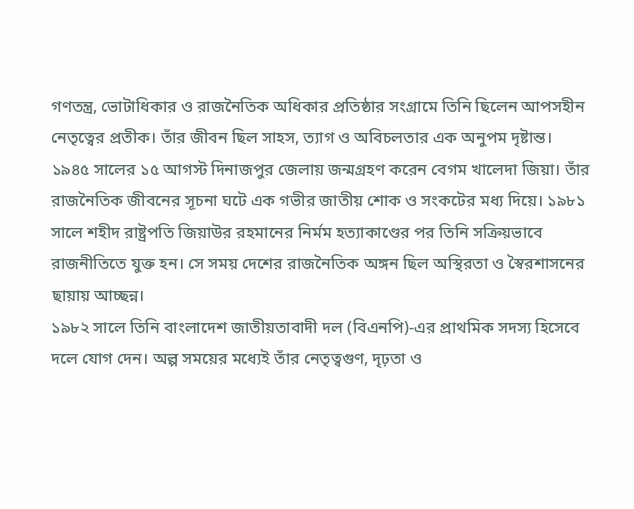গণতন্ত্র, ভোটাধিকার ও রাজনৈতিক অধিকার প্রতিষ্ঠার সংগ্রামে তিনি ছিলেন আপসহীন নেতৃত্বের প্রতীক। তাঁর জীবন ছিল সাহস, ত্যাগ ও অবিচলতার এক অনুপম দৃষ্টান্ত। ১৯৪৫ সালের ১৫ আগস্ট দিনাজপুর জেলায় জন্মগ্রহণ করেন বেগম খালেদা জিয়া। তাঁর রাজনৈতিক জীবনের সূচনা ঘটে এক গভীর জাতীয় শোক ও সংকটের মধ্য দিয়ে। ১৯৮১ সালে শহীদ রাষ্ট্রপতি জিয়াউর রহমানের নির্মম হত্যাকাণ্ডের পর তিনি সক্রিয়ভাবে রাজনীতিতে যুক্ত হন। সে সময় দেশের রাজনৈতিক অঙ্গন ছিল অস্থিরতা ও স্বৈরশাসনের ছায়ায় আচ্ছন্ন।
১৯৮২ সালে তিনি বাংলাদেশ জাতীয়তাবাদী দল (বিএনপি)-এর প্রাথমিক সদস্য হিসেবে দলে যোগ দেন। অল্প সময়ের মধ্যেই তাঁর নেতৃত্বগুণ, দৃঢ়তা ও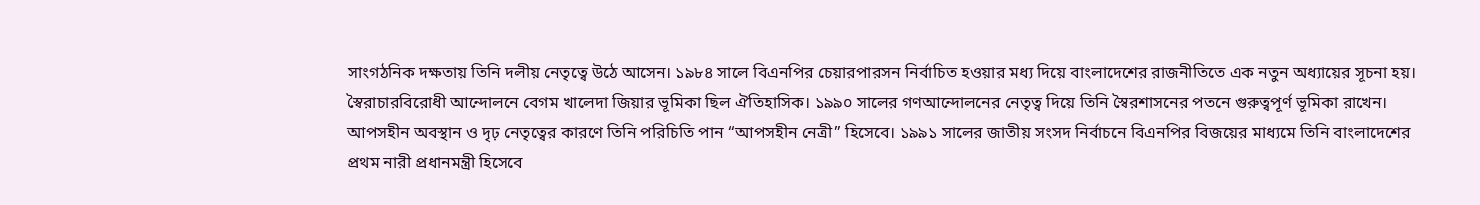সাংগঠনিক দক্ষতায় তিনি দলীয় নেতৃত্বে উঠে আসেন। ১৯৮৪ সালে বিএনপির চেয়ারপারসন নির্বাচিত হওয়ার মধ্য দিয়ে বাংলাদেশের রাজনীতিতে এক নতুন অধ্যায়ের সূচনা হয়। স্বৈরাচারবিরোধী আন্দোলনে বেগম খালেদা জিয়ার ভূমিকা ছিল ঐতিহাসিক। ১৯৯০ সালের গণআন্দোলনের নেতৃত্ব দিয়ে তিনি স্বৈরশাসনের পতনে গুরুত্বপূর্ণ ভূমিকা রাখেন। আপসহীন অবস্থান ও দৃঢ় নেতৃত্বের কারণে তিনি পরিচিতি পান “আপসহীন নেত্রী” হিসেবে। ১৯৯১ সালের জাতীয় সংসদ নির্বাচনে বিএনপির বিজয়ের মাধ্যমে তিনি বাংলাদেশের প্রথম নারী প্রধানমন্ত্রী হিসেবে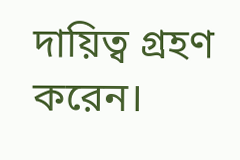দায়িত্ব গ্রহণ করেন।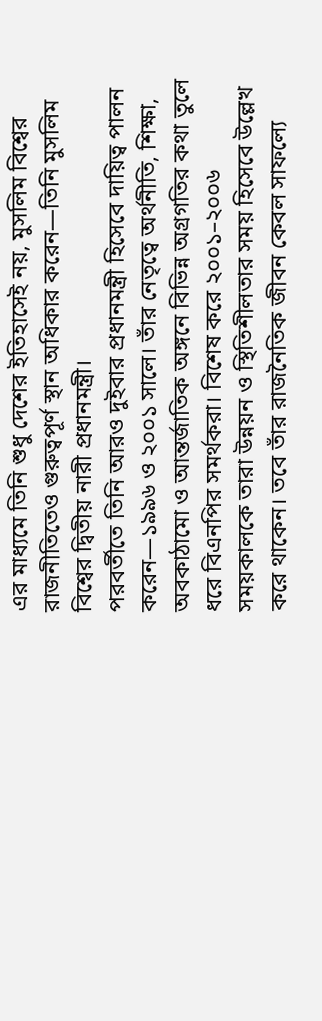এর মাধ্যমে তিনি শুধু দেশের ইতিহাসেই নয়, মুসলিম বিশ্বের রাজনীতিতেও গুরুত্বপূর্ণ স্থান অধিকার করেন—তিনি মুসলিম বিশ্বের দ্বিতীয় নারী প্রধানমন্ত্রী।
পরবর্তীতে তিনি আরও দুইবার প্রধানমন্ত্রী হিসেবে দায়িত্ব পালন করেন—১৯৯৬ ও ২০০১ সালে। তাঁর নেতৃত্বে অর্থনীতি, শিক্ষা, অবকাঠামো ও আন্তর্জাতিক অঙ্গনে বিভিন্ন অগ্রগতির কথা তুলে ধরে বিএনপির সমর্থকরা। বিশেষ করে ২০০১–২০০৬ সময়কালকে তারা উন্নয়ন ও স্থিতিশীলতার সময় হিসেবে উল্লেখ করে থাকেন। তবে তাঁর রাজনৈতিক জীবন কেবল সাফল্যে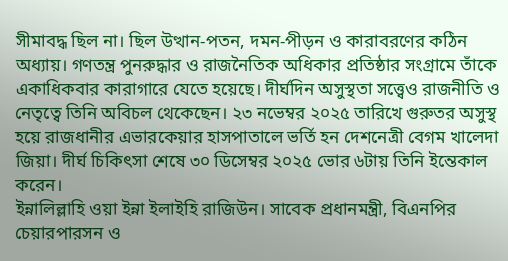সীমাবদ্ধ ছিল না। ছিল উত্থান-পতন, দমন-পীড়ন ও কারাবরণের কঠিন অধ্যায়। গণতন্ত্র পুনরুদ্ধার ও রাজনৈতিক অধিকার প্রতিষ্ঠার সংগ্রামে তাঁকে একাধিকবার কারাগারে যেতে হয়েছে। দীর্ঘদিন অসুস্থতা সত্ত্বেও রাজনীতি ও নেতৃত্বে তিনি অবিচল থেকেছেন। ২৩ নভেম্বর ২০২৫ তারিখে গুরুতর অসুস্থ হয়ে রাজধানীর এভারকেয়ার হাসপাতালে ভর্তি হন দেশনেত্রী বেগম খালেদা জিয়া। দীর্ঘ চিকিৎসা শেষে ৩০ ডিসেম্বর ২০২৫ ভোর ৬টায় তিনি ইন্তেকাল করেন।
ইন্নালিল্লাহি ওয়া ইন্না ইলাইহি রাজিউন। সাবেক প্রধানমন্ত্রী, বিএনপির চেয়ারপারসন ও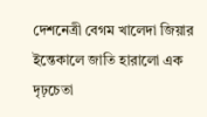দেশনেত্রী বেগম খালেদা জিয়ার ইন্তেকালে জাতি হারালো এক দৃঢ়চেতা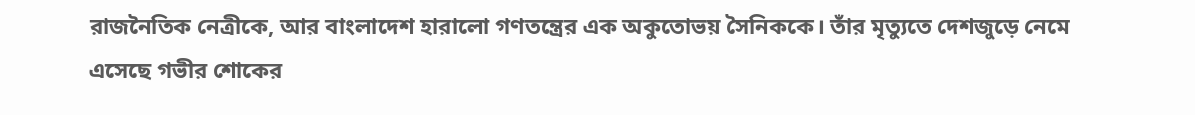রাজনৈতিক নেত্রীকে, আর বাংলাদেশ হারালো গণতন্ত্রের এক অকুতোভয় সৈনিককে। তাঁর মৃত্যুতে দেশজুড়ে নেমে এসেছে গভীর শোকের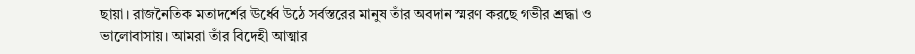ছায়া। রাজনৈতিক মতাদর্শের ঊর্ধ্বে উঠে সর্বস্তরের মানুষ তাঁর অবদান স্মরণ করছে গভীর শ্রদ্ধা ও ভালোবাসায়। আমরা তাঁর বিদেহী আত্মার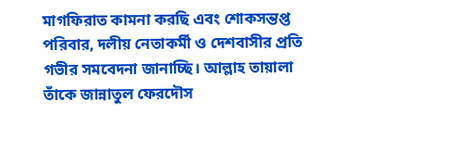মাগফিরাত কামনা করছি এবং শোকসন্তপ্ত পরিবার, দলীয় নেতাকর্মী ও দেশবাসীর প্রতি গভীর সমবেদনা জানাচ্ছি। আল্লাহ তায়ালা তাঁকে জান্নাতুল ফেরদৌস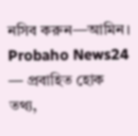নসিব করুন—আমিন।
Probaho News24 — প্রবাহিত হোক তথ্য,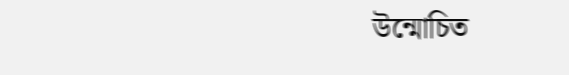উন্মোচিত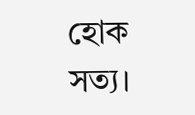হোক সত্য।